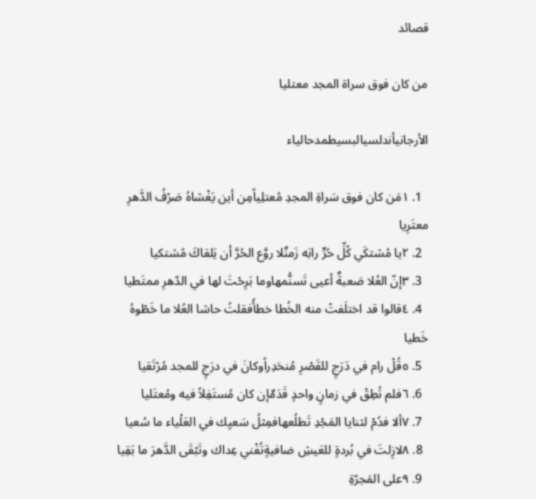قصائد

من كان فوق سراة المجد معتليا

الأرجانيأندلسيالبسيطمدحالياء

  1. ١مَن كان فوق سَراةِ المجدِ مُعتلِياًمِن أين يَغْشاهُ صَرْفُ الدَّهرِ معتَرِيا
  2. ٢يا مُشتكَي كُلِّ حُرٍّ رابَه زَمنٌلا روَّع الحُرَّ أن يَلقاكَ مُشتكيا
  3. ٣إنّ العُلا صَعبةٌ أعيى تَسنُّمهاوما بَرِحْتَ لها في الدّهرِ ممتَطيا
  4. ٤قالوا قد اختلَفتْ منه الخُطا خطأًفقلتُ حاشا العُلا ما خَطْوهُ خَطيا
  5. ٥قُلْ رام في دَرَجٍ للقَصْرِ مُنحَدِراًوكانَ في درَجٍ للمجد مُرْتَقيا
  6. ٦فلم تُطِقْ في زمانٍ واحدٍ قَدَمٌإن كان مُستَفِلاً فيه ومُعتَليا
  7. ٧ألا فدُمْ لثنايا المَجْدِ تَطلُعهافمِثلُ سَعيِك في العَلْياء ما سُعيا
  8. ٨لازِلتَ في بُردةٍ للعَيشِ ضافيةٍتُفْني عِداك وتَبْقَى الدَّهرَ ما بَقِيا
  9. ٩على المَجرّةِ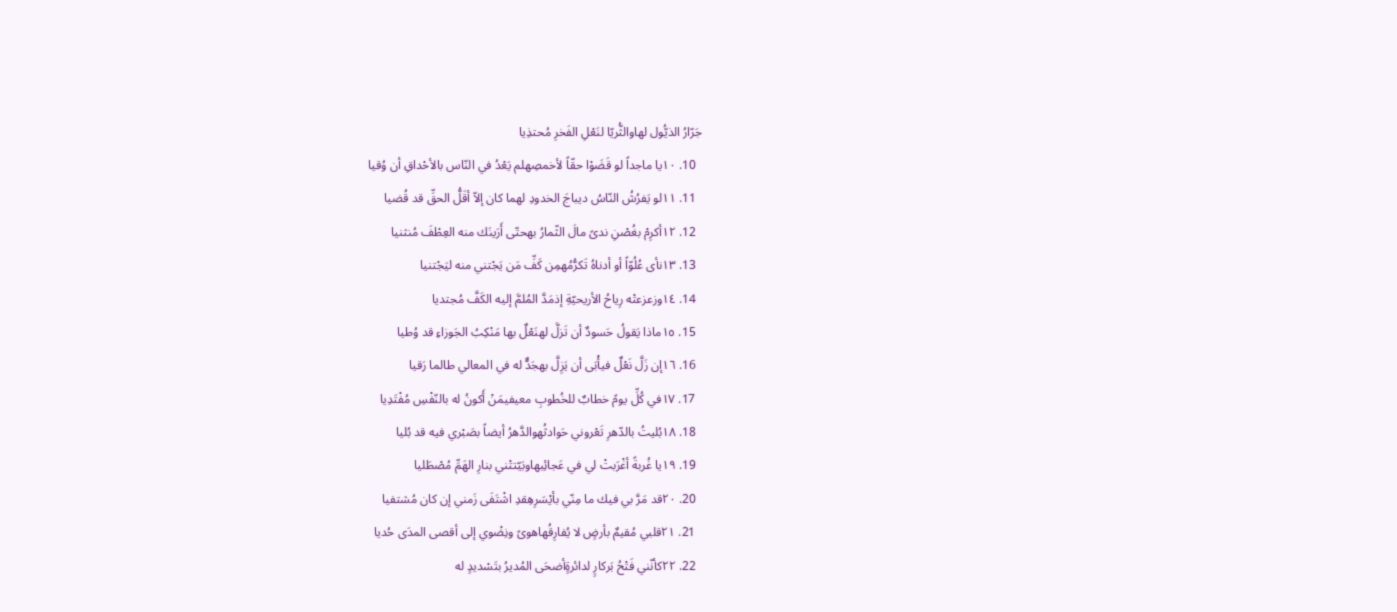جَرّارُ الذيُّول لهاوالثُّريّا لنَعْلِ الفَخرِ مُحتذِيا
  10. ١٠يا ماجداً لو قَضَوْا حقّاً لأخمصِهلم يَعْدُ في النّاس بالأحْداقِ أن وُقيا
  11. ١١لو يَفرُشُ النّاسُ ديباجَ الخدودِ لهما كان إلاّ أقَلُّ الحقِّ قد قُضيا
  12. ١٢أكرِمْ بغُصْنِ ندىً مالَ الثّمارُ بهحتّى أَرَينَك منه العِطْفَ مُنثنيا
  13. ١٣نأى عُلُوّاً أو أدناهُ تَكرُّمُهمِن كَفِّ مَن يَجْتني منه ليَجْتنيا
  14. ١٤وزعزعتْه رِياحُ الأريحيّةِ إذمَدَّ المُلمَّ إليه الكَفَّ مُجتديا
  15. ١٥ماذا يَقولُ حَسودٌ أن تَزلَّ لهنَعْلٌ بها مَنْكِبُ الجَوزاءِ قد وُطيا
  16. ١٦إن زَلَّ نَعْلٌ فيأْبَى أن يَزِلَّ بهجَدٌّ له في المعالي طالما رَقيا
  17. ١٧في كُلِّ يومً خطابٌ للخُطوبِ معيفيمَنْ أَكونُ له بالنّفْسِ مُفْتَدِيا
  18. ١٨بُليتُ بالدّهرِ تَعْروني حَوادثُهوالدَّهرُ أيضاً بصَبْري فيه قد بُليا
  19. ١٩يا غُربةً أغْرَبتْ لي في عَجائِبهاوبَيّتتْني بنارِ الهَمِّ مُصْطَليا
  20. ٢٠قد مَرَّ بي فيك ما مِنّي بأيْسَرِهِقدِ اشْتَفَى زَمني إن كان مُشتفيا
  21. ٢١قلبي مُقيمٌ بأرضٍ لا يُفارِقُهاهوىً ونِضْوي إلى أقصى المدَى حُديا
  22. ٢٢كأنّني فَتْحُ بَركارٍ لدائرةٍأضحَى المُديرُ بتَسْديدٍ له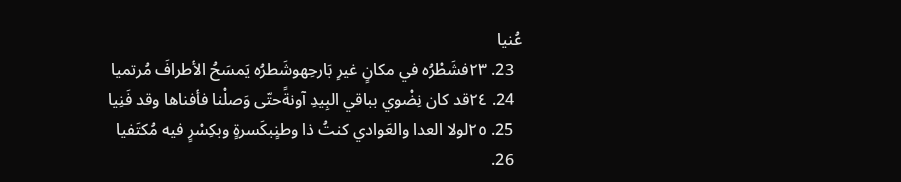عُنيا
  23. ٢٣فشَطْرُه في مكانٍ غيرِ بَارحِهوشَطرُه يَمسَحُ الأطرافَ مُرتميا
  24. ٢٤قد كان نِضْوي بباقي البِيدِ آونةًحتّى وَصلْنا فأفناها وقد فَنِيا
  25. ٢٥لولا العدا والعَوادي كنتُ ذا وطنٍبكَسرةٍ وبكِسْرٍ فيه مُكتَفيا
  26.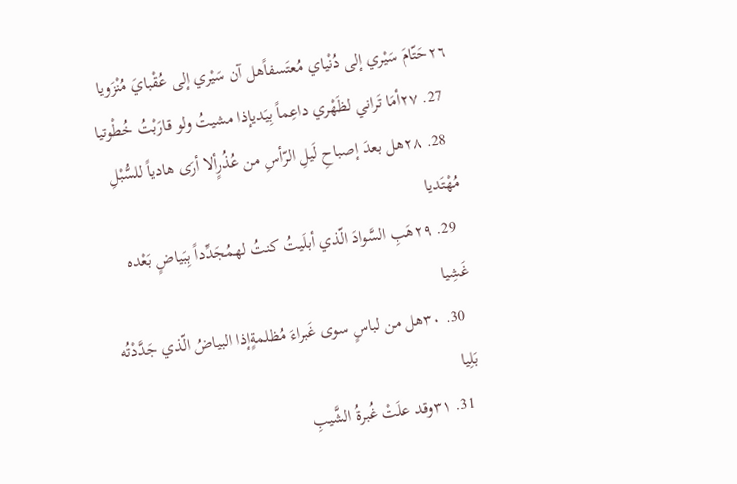٢٦حَتّامَ سَيْري إلى دُنْياي مُعتَسفاًهل آن سَيْري إلى عُقْبايَ مُنْزَويا
  27. ٢٧أمَا تَراني لظَهْري داعِماً بِيَديإذا مشيتُ ولو قارَبْتُ خُطْوتيا
  28. ٢٨هل بعدَ إصباحِ لَيلِ الرّأسِ من عُذُرٍألا أرَى هادياً للسُّبْلِ مُهْتَديا
  29. ٢٩هَبِ السَّوادَ الّذي أبلَيتُ كنتُ لهمُجَدِّداً بِبَياضٍ بَعْده غَشِيا
  30. ٣٠هل من لباسٍ سوى غَبراءَ مُظلمةٍإذا البياضُ الّذي جَدَّدْتُه بَلِيا
  31. ٣١وقد علَتْ غُبرةُ الشَّيبِ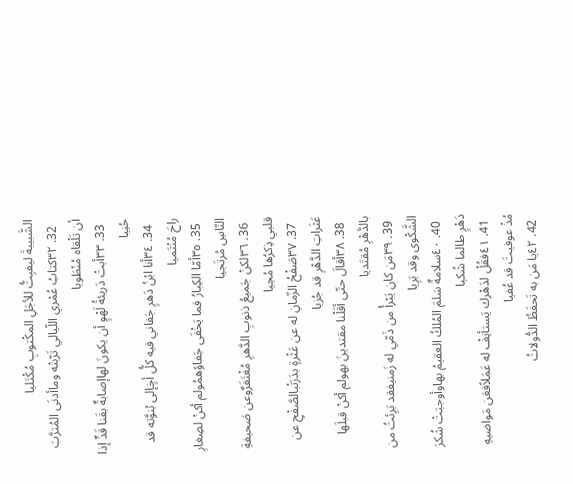الشَّبيبةَ ليفبِتُّ للأجَلِ المكْتوبِ مُكْتَليا
  32. ٣٢كتابُ عُمْري اللّيالي تَرّبتْه وماأدنَى المُترَّبَ أن تَلْقاه مُنْطَويا
  33. ٣٣أبتْ دَريئةُ لَهْوٍ أن يكونَ لهاإصابةٌ بقَنا قَدٍّ إذا حُنِيا
  34. ٣٤أنا ابْنُ دَهرٍ جَفاني فيه كلُّ أخٍإلى بُنوَّته قد راحَ مُنْتَميا
  35. ٣٥أمّا الكِبارُ فما يَخْفَى جَفاؤهمُولم أكنْ لصِغارِ النّاسِ مُرتَجيا
  36. ٣٦لكنْ جَميعُ ذنوبِ الدَّهرِ مُغْتَفَرٌوعن صَحيفةِ قلبي ذِكرُها مُحِيا
  37. ٣٧صَفْحُ الزّمانِ له عن عَثْرةٍ بدَرَتْبالصَّفْحِ عن عَثَراتِ الدَّهْرِ قد جُزيا
  38. ٣٨أقالَ حتّى أقَلْنا مقتدينَ بهولم أكنْ قبلَها بالدَّهْرِ مُقتَديا
  39. ٣٩مَن كان يَبْرأُ من ذَمّي له زَمنيفقد بَرِئتُ من الشَّكْوى وقد بَرِيا
  40. ٤٠سلامةٌ سَلمَ المُلكُ العقيمُ بهاوأوجبَتْ شُكرَ دَهْرٍ طالما شُكيا
  41. ٤١فقُلْ لدَهْرك يَستأنِفْ له عَمَلاًفعَن مَواضيهِ مُذْ عوفيتَ قد عُفيا
  42. ٤٢يا مَن به تَحفَظُ الدُّولاتُ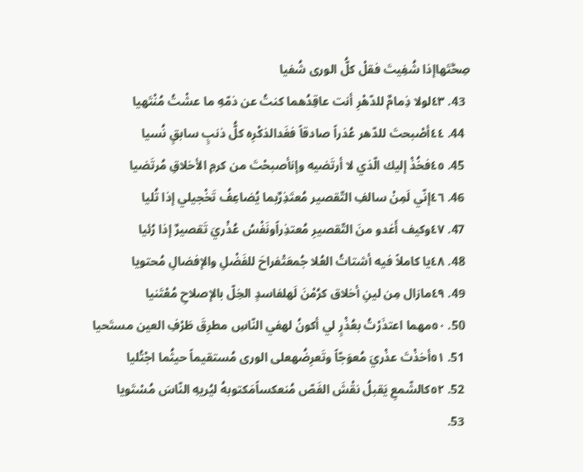صِحَّتَهاإذا شُفِيتَ فقلْ كلُّ الورى شُفيا
  43. ٤٣لولا ذِمامٌ للدّهْرِ أنت عاقِدُهما كنتُ عن ذمّهِ ما عشْتُ مُنْتَهيا
  44. ٤٤أصْبحتَ للدّهر عُذراً صادقاً فغَدالذكْرِه كلُّ ذنبٍ سابقٍ نُسيا
  45. ٤٥فخُذْ إليك الّذي لا أرتَضيه وإنأصبحْتَ من كرمِ الأخلاقِ مُرتَضيا
  46. ٤٦إنّي لَمِنْ سالفِ التّقصير مُعتَذِرٌبما يُضاعِفُ تَخْجيلي إذا تُليا
  47. ٤٧وكيف أَغدو منَ التّقصيرِ مُعتذِراًونَفْسُ عُذْريَ تَقصيرٌ إذا رُئيا
  48. ٤٨يا كاملاً فيه أشتاتُ العُلا جُمعَتْفراحَ للفَضْلِ والإفضالِ مُحتويا
  49. ٤٩مازال مِن لينِ أخلاق كرُمْنَ لَهلفاسدٍ الخِلّ بالإصلاحِ مُعْتَنيا
  50. ٥٠مهما اعتذَرْتُ بعُذْرٍ لي أكونُ لهفي النّاسِ مطرِقَ طَرْفِ العين مستَحيا
  51. ٥١أخذْتَ عذْريَ مُعوَجّاً وتَعرِضُهعلى الورى مُستقيماً حيثُما اجْتُليا
  52. ٥٢كالشّمعِ يَقبلُ نقْشَ الفَصّ مُنعكساًمَكتوبهُ ليُريهِ النّاسَ مُسْتَويا
  53.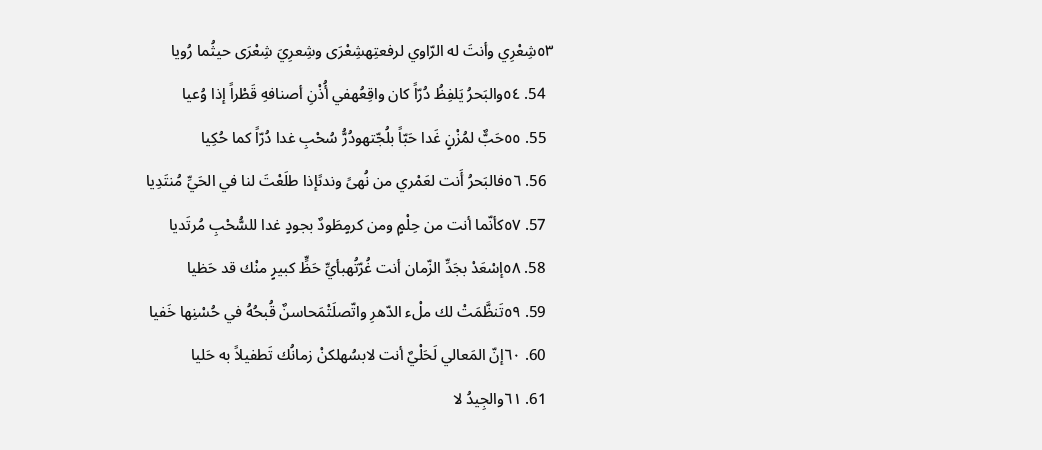٥٣شِعْرِي وأنتَ له الرّاوي لرفعتِهشِعْرَى وشِعرِيَ شِعْرَى حيثُما رُويا
  54. ٥٤والبَحرُ يَلفِظُ دُرّاً كان واقِعُهفي أُذْنِ أصنافهِ قَطْراً إذا وُعيا
  55. ٥٥حَبٌّ لمُزْنٍ غَدا حَبّاً بلُجّتهودُرُّ سُحْبِ غدا دُرّاً كما حُكِيا
  56. ٥٦فالبَحرُ أَنت لعَمْري من نُهىً وندىًإذا طلَعْتَ لنا في الحَيِّ مُنتَدِيا
  57. ٥٧كأنّما أنت من حِلْمٍ ومن كرمٍطَودٌ بجودٍ غدا للسُّحْبِ مُرتَديا
  58. ٥٨إسْعَدْ بجَدِّ الزّمان أنت غُرّتُهبأيِّ حَظٍّ كبيرٍ منْك قد حَظيا
  59. ٥٩تَنظَّمَتْ لك ملْء الدّهرِ واتّصلَتْمَحاسنٌ قُبحُهُ في حُسْنِها خَفيا
  60. ٦٠إنّ المَعالي لَحَلْيٌ أنت لابسُهلكنْ زمانُك تَطفيلاً به حَليا
  61. ٦١والجِيدُ لا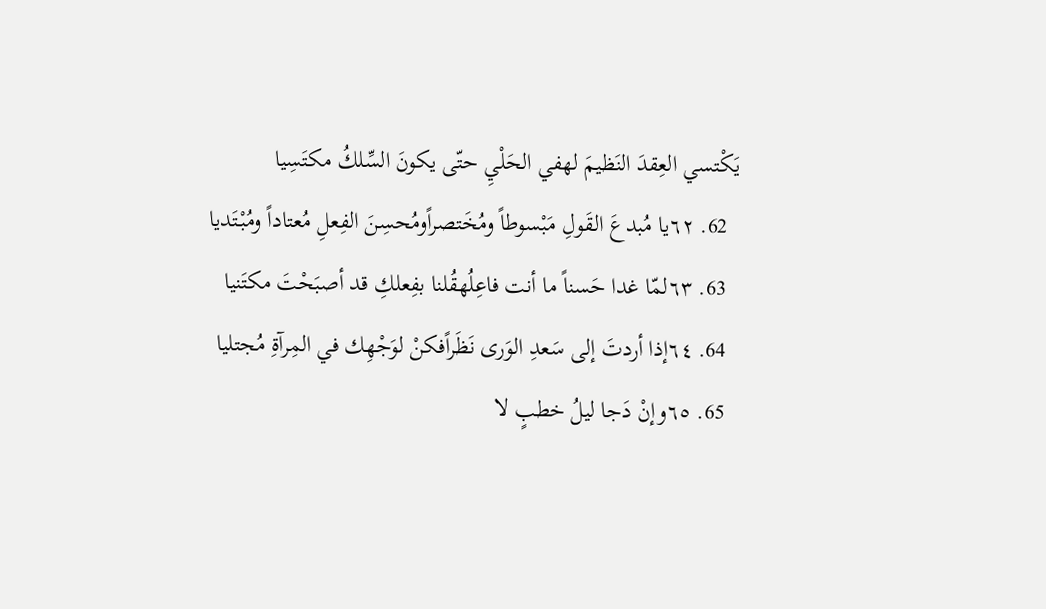يَكْتسي العِقدَ النَظيمَ لهفي الحَلْيِ حتّى يكونَ السِّلكُ مكتَسِيا
  62. ٦٢يا مُبدعَ القَولِ مَبْسوطاً ومُخَتصراًومُحسِنَ الفِعلِ مُعتاداً ومُبْتَديا
  63. ٦٣لمّا غدا حَسناً ما أنت فاعِلُهقُلنا بفِعلكِ قد أصبَحْتَ مكتَنيا
  64. ٦٤إذا أردتَ إلى سَعدِ الوَرى نَظَراًفكنْ لوَجْهِك في المِرآةِ مُجتليا
  65. ٦٥وإنْ دَجا ليلُ خطبٍ لا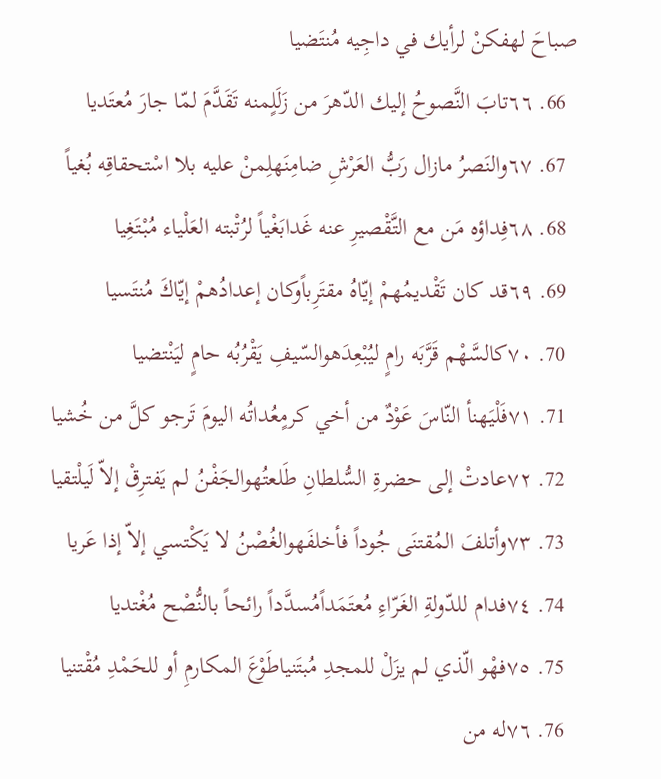صباحَ لهفكنْ لرأيك في داجِيه مُنتَضيا
  66. ٦٦تابَ النَّصوحُ إليك الدّهرَ من زَلَلٍمنه تَقَدَّمَ لمّا جارَ مُعتَديا
  67. ٦٧والنَصرُ مازال رَبُّ العَرْشِ ضامِنَهلِمنْ عليه بلا اسْتحقاقِه بُغياً
  68. ٦٨فِداؤه مَن مع التَّقْصيرِ عنه غَدابَغْياً لرُتْبته العَلْياء مُبْتَغِيا
  69. ٦٩قد كان تَقْديمُهمْ إيّاهُ مقتَرِباًوكان إعدادُهمْ إيّاكَ مُنتَسيا
  70. ٧٠كالسَّهْم قَرَّبَه رامٍ ليُبْعِدَهوالسّيفِ يَقْرُبُه حامٍ ليَنْتضيا
  71. ٧١فَلْيَهنأ النّاسَ عَوْدٌ من أخي كرمٍعُداتُه اليومَ تَرجو كلَّ من خُشيا
  72. ٧٢عادتْ إلى حضرةِ السُّلطانِ طَلعتُهوالجَفْنُ لم يَفترِقْ إلاّ لَيلْتقيا
  73. ٧٣وأتلفَ المُقتنَى جُوداً فأخلفَهوالغُصْنُ لا يَكْتسي إلاّ إذا عَريا
  74. ٧٤فدام للدّولةِ الغَرّاءِ مُعتَمَداًمُسدَّداً رائحاً بالنُّصْح مُغْتديا
  75. ٧٥فهْو الّذي لم يزَلْ للمجدِ مُبتَنياطَوْعَ المكارمِ أو للحَمْدِ مُقْتنيا
  76. ٧٦له من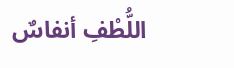اللُّطْفِ أنفاسٌ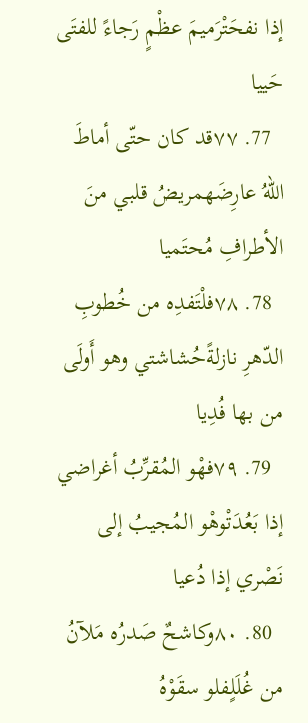إذا نفحَتْرَميمَ عظْمٍ رَجاءً للفتَى حَييا
  77. ٧٧قد كان حتّى أماطَ اللهُ عارِضَهمريضُ قلبي منَ الأطرافِ مُحتَميا
  78. ٧٨فلْتَفدِه من خُطوبِ الدّهرِ نازلةًحُشاشتي وهو أَولَى من بها فُدِيا
  79. ٧٩فهْو المُقرِّبُ أغراضي إذا بَعُدَتْوهْو المُجيبُ إلى نَصْري إذا دُعيا
  80. ٨٠وكاشحٌ صَدرُه مَلآنُ من غُلَلٍفلو سقَوْهُ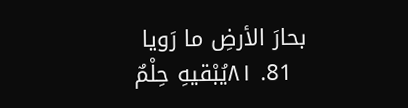بحارَ الأرضِ ما رَويا
  81. ٨١يُبْقيهِ حِلْمٌ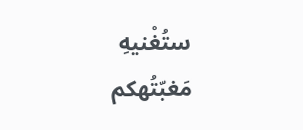ستُغْنيهِ مَغبّتُهكم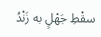سقْطِ جَهْلٍ به زَنْدُ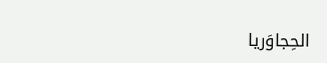الحِجاوَريا